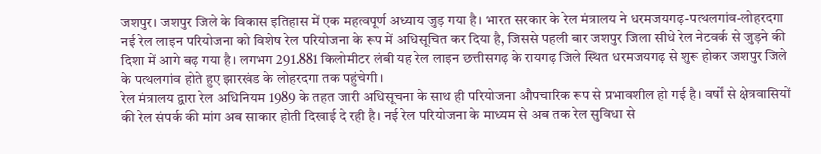जशपुर। जशपुर जिले के विकास इतिहास में एक महत्वपूर्ण अध्याय जुड़ गया है। भारत सरकार के रेल मंत्रालय ने धरमजयगढ़-पत्थलगांव-लोहरदगा नई रेल लाइन परियोजना को विशेष रेल परियोजना के रूप में अधिसूचित कर दिया है, जिससे पहली बार जशपुर जिला सीधे रेल नेटवर्क से जुड़ने की दिशा में आगे बढ़ गया है। लगभग 291.881 किलोमीटर लंबी यह रेल लाइन छत्तीसगढ़ के रायगढ़ जिले स्थित धरमजयगढ़ से शुरू होकर जशपुर जिले के पत्थलगांव होते हुए झारखंड के लोहरदगा तक पहुंचेगी।
रेल मंत्रालय द्वारा रेल अधिनियम 1989 के तहत जारी अधिसूचना के साथ ही परियोजना औपचारिक रूप से प्रभावशील हो गई है। वर्षों से क्षेत्रवासियों की रेल संपर्क की मांग अब साकार होती दिखाई दे रही है। नई रेल परियोजना के माध्यम से अब तक रेल सुविधा से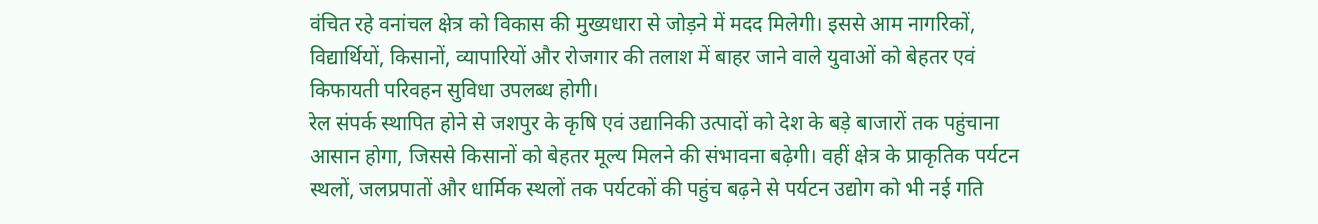वंचित रहे वनांचल क्षेत्र को विकास की मुख्यधारा से जोड़ने में मदद मिलेगी। इससे आम नागरिकों, विद्यार्थियों, किसानों, व्यापारियों और रोजगार की तलाश में बाहर जाने वाले युवाओं को बेहतर एवं किफायती परिवहन सुविधा उपलब्ध होगी।
रेल संपर्क स्थापित होने से जशपुर के कृषि एवं उद्यानिकी उत्पादों को देश के बड़े बाजारों तक पहुंचाना आसान होगा, जिससे किसानों को बेहतर मूल्य मिलने की संभावना बढ़ेगी। वहीं क्षेत्र के प्राकृतिक पर्यटन स्थलों, जलप्रपातों और धार्मिक स्थलों तक पर्यटकों की पहुंच बढ़ने से पर्यटन उद्योग को भी नई गति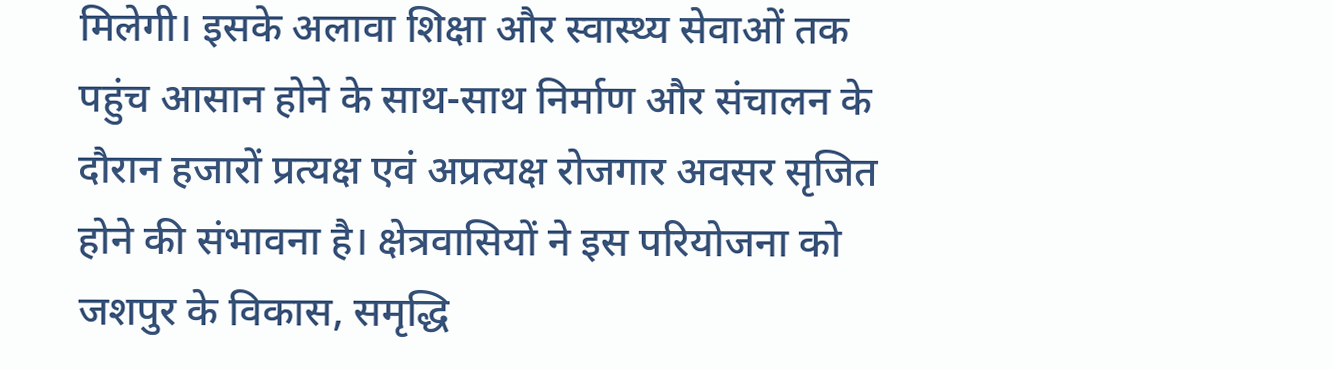मिलेगी। इसके अलावा शिक्षा और स्वास्थ्य सेवाओं तक पहुंच आसान होने के साथ-साथ निर्माण और संचालन के दौरान हजारों प्रत्यक्ष एवं अप्रत्यक्ष रोजगार अवसर सृजित होने की संभावना है। क्षेत्रवासियों ने इस परियोजना को जशपुर के विकास, समृद्धि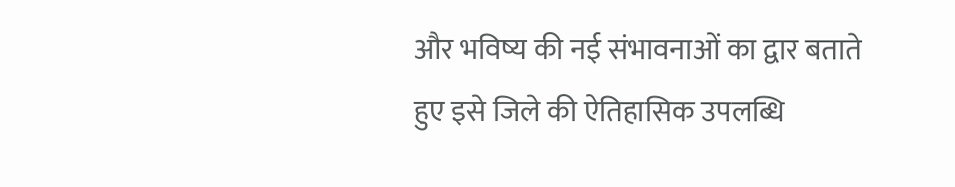और भविष्य की नई संभावनाओं का द्वार बताते हुए इसे जिले की ऐतिहासिक उपलब्धि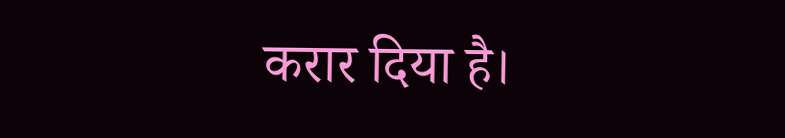करार दिया है।